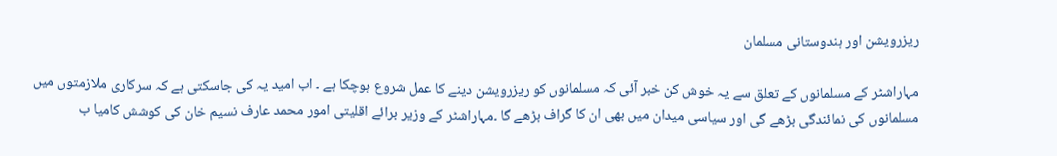ریزرویشن اور ہندوستانی مسلمان

مہاراشٹر کے مسلمانوں کے تعلق سے یہ خوش کن خبر آئی کہ مسلمانوں کو ریزرویشن دینے کا عمل شروع ہوچکا ہے ۔ اب امید یہ کی جاسکتی ہے کہ سرکاری ملازمتوں میں مسلمانوں کی نمائندگی بڑھے گی اور سیاسی میدان میں بھی ان کا گراف بڑھے گا ۔مہاراشٹر کے وزیر برائے اقلیتی امور محمد عارف نسیم خان کی کوشش کامیا ب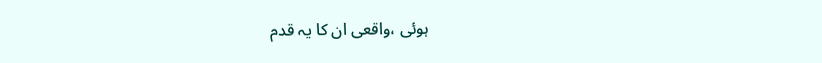ہوئی ،واقعی ان کا یہ قدم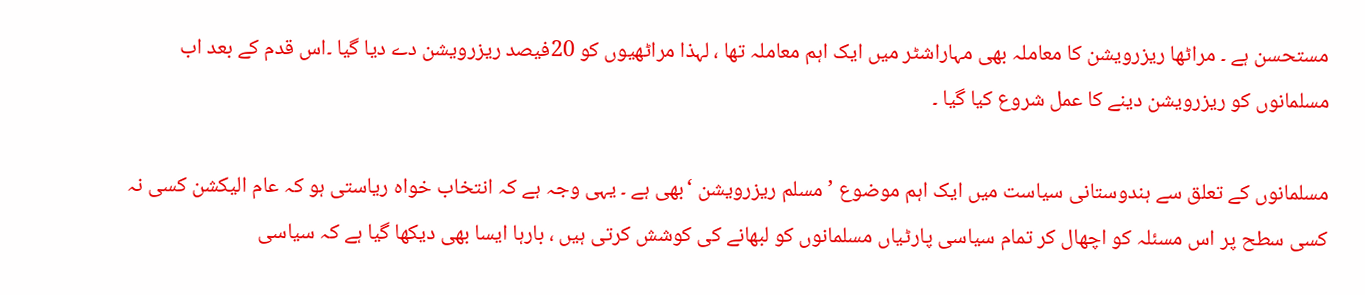مستحسن ہے ۔ مراٹھا ریزرویشن کا معاملہ بھی مہاراشٹر میں ایک اہم معاملہ تھا ، لہذا مراٹھیوں کو 20فیصد ریزرویشن دے دیا گیا ۔اس قدم کے بعد اب مسلمانوں کو ریزرویشن دینے کا عمل شروع کیا گیا ۔

مسلمانوں کے تعلق سے ہندوستانی سیاست میں ایک اہم موضوع ’مسلم ریزرویشن ‘بھی ہے ۔ یہی وجہ ہے کہ انتخاب خواہ ریاستی ہو کہ عام الیکشن کسی نہ کسی سطح پر اس مسئلہ کو اچھال کر تمام سیاسی پارٹیاں مسلمانوں کو لبھانے کی کوشش کرتی ہیں ، بارہا ایسا بھی دیکھا گیا ہے کہ سیاسی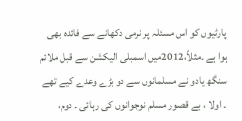پارٹیوں کو اس مسئلہ پر نرمی دکھانے سے فائدہ بھی ہوا ہے ۔مثلاً،2012میں اسمبلی الیکشن سے قبل ملائم سنگھ یادو نے مسلمانوں سے دو بڑے وعدے کیے تھے ۔ اولا ، بے قصور مسلم نوجوانوں کی رہائی ۔ دوم،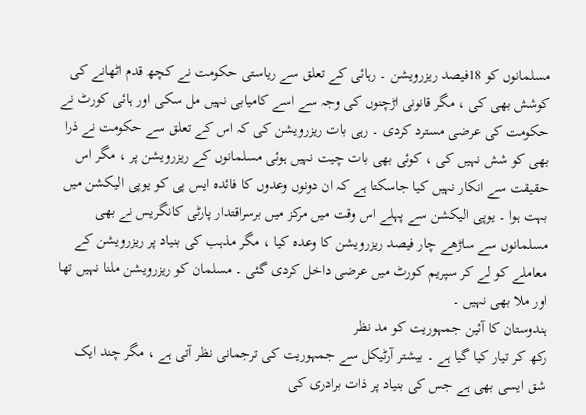مسلمانوں کو 18فیصد ریزرویشن ۔ رہائی کے تعلق سے ریاستی حکومت نے کچھ قدم اٹھانے کی کوشش بھی کی ، مگر قانونی اڑچنوں کی وجہ سے اسے کامیابی نہیں مل سکی اور ہائی کورٹ نے حکومت کی عرضی مسترد کردی ۔ رہی بات ریزرویشن کی کہ اس کے تعلق سے حکومت نے ذرا بھی کو شش نہیں کی ، کوئی بھی بات چیت نہیں ہوئی مسلمانوں کے ریزرویشن پر ، مگر اس حقیقت سے انکار نہیں کیا جاسکتا ہے کہ ان دونوں وعدوں کا فائدہ ایس پی کو یوپی الیکشن میں بہت ہوا ۔ یوپی الیکشن سے پہلے اس وقت میں مرکز میں برسراقتدار پارٹی کانگریس نے بھی مسلمانوں سے ساڑھے چار فیصد ریزرویشن کا وعدہ کیا ، مگر مذہب کی بنیاد پر ریزرویشن کے معاملے کو لے کر سپریم کورٹ میں عرضی داخل کردی گئی ۔ مسلمان کو ریزرویشن ملنا نہیں تھا اور ملا بھی نہیں ۔
ہندوستان کا آئین جمہوریت کو مد نظر
رکھ کر تیار کیا گیا ہے ۔ بیشتر آرٹیکل سے جمہوریت کی ترجمانی نظر آتی ہے ، مگر چند ایک شق ایسی بھی ہے جس کی بنیاد پر ذات برادری کی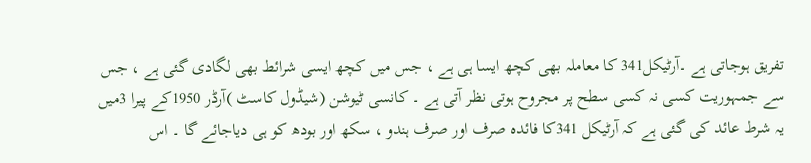تفریق ہوجاتی ہے ۔آرٹیکل341 کا معاملہ بھی کچھ ایسا ہی ہے ، جس میں کچھ ایسی شرائط بھی لگادی گئی ہے ، جس سے جمہوریت کسی نہ کسی سطح پر مجروح ہوتی نظر آتی ہے ۔ کانسی ٹیوشن (شیڈول کاسٹ )آرڈر 1950کے پیرا 3میں یہ شرط عائد کی گئی ہے کہ آرٹیکل 341کا فائدہ صرف اور صرف ہندو ، سکھ اور بودھ کو ہی دیاجائے گا ۔ اس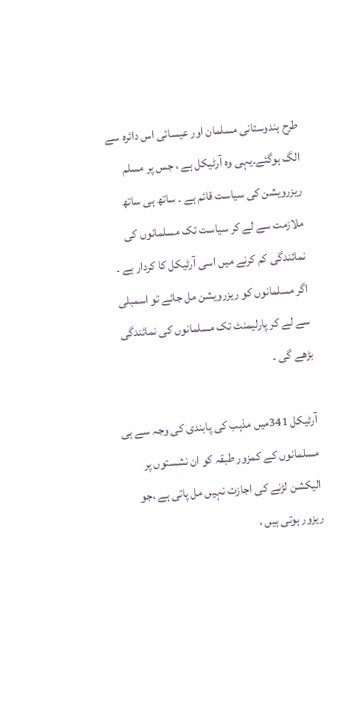طرح ہندوستانی مسلمان اور عیسائی اس دائرہ سے الگ ہوگئے۔یہی وہ آرٹیکل ہے ، جس پر مسلم ریزرویشن کی سیاست قائم ہے ۔ ساتھ ہی ساتھ ملازمت سے لے کر سیاست تک مسلمانوں کی نمائندگی کم کرنے میں اسی آرٹیکل کا کردار ہے ۔ اگر مسلمانوں کو ریزرویشن مل جائے تو اسمبلی سے لے کر پارلیمنٹ تک مسلمانوں کی نمائندگی بڑھے گی ۔

آرٹیکل 341میں مذہب کی پابندی کی وجہ سے ہی مسلمانوں کے کمزور طبقہ کو ان نشستوں پر الیکشن لڑنے کی اجازت نہیں مل پاتی ہے ،جو ریزور ہوتی ہیں ،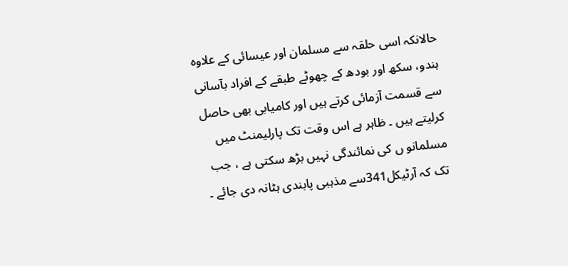حالانکہ اسی حلقہ سے مسلمان اور عیسائی کے علاوہ ہندو، سکھ اور بودھ کے چھوٹے طبقے کے افراد بآسانی سے قسمت آزمائی کرتے ہیں اور کامیابی بھی حاصل کرلیتے ہیں ۔ ظاہر ہے اس وقت تک پارلیمنٹ میں مسلمانو ں کی نمائندگی نہیں بڑھ سکتی ہے ، جب تک کہ آرٹیکل341سے مذہبی پابندی ہٹانہ دی جائے ۔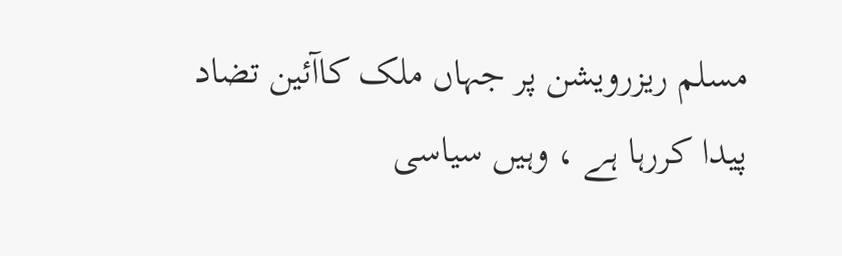مسلم ریزرویشن پر جہاں ملک کاآئین تضاد پیدا کررہا ہے ، وہیں سیاسی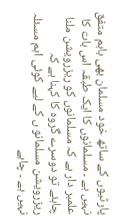پارٹیوں کے ساتھ خود مسلمان بھی باہم متفق نہیں ہے ۔ مسلمانوں کا ایک طبقہ اس بات کا علمبر دار ہے کہ مسلمانوں کو ریزرویشن ملنا چاہئے تو دوسرے گروہ کا کہنا ہے کہ ریزرویشن مسلمانو ں کے لیے کوئی اہم مسئلہ نہیں ہے ۔ چاہے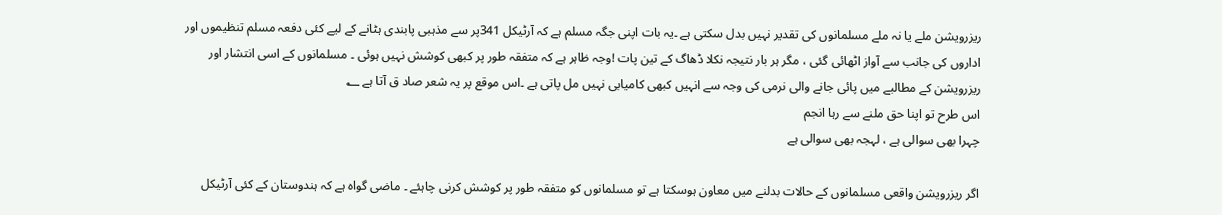ریزرویشن ملے یا نہ ملے مسلمانوں کی تقدیر نہیں بدل سکتی ہے ۔یہ بات اپنی جگہ مسلم ہے کہ آرٹیکل 341پر سے مذہبی پابندی ہٹانے کے لیے کئی دفعہ مسلم تنظیموں اور اداروں کی جانب سے آواز اٹھائی گئی ، مگر ہر بار نتیجہ نکلا ڈھاگ کے تین پات !وجہ ظاہر ہے کہ متفقہ طور پر کبھی کوشش نہیں ہوئی ۔ مسلمانوں کے اسی انتشار اور ریزرویشن کے مطالبے میں پائی جانے والی نرمی کی وجہ سے انہیں کبھی کامیابی نہیں مل پاتی ہے ۔اس موقع پر یہ شعر صاد ق آتا ہے ؂
اس طرح تو اپنا حق ملنے سے رہا انجم
چہرا بھی سوالی ہے ، لہجہ بھی سوالی ہے

اگر ریزرویشن واقعی مسلمانوں کے حالات بدلنے میں معاون ہوسکتا ہے تو مسلمانوں کو متفقہ طور پر کوشش کرنی چاہئے ۔ ماضی گواہ ہے کہ ہندوستان کے کئی آرٹیکل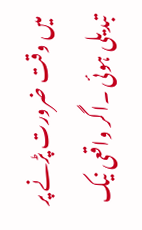میں وقت ضرورت پڑنے پر تبدیلی ہوئی ۔اگر واقعی نیک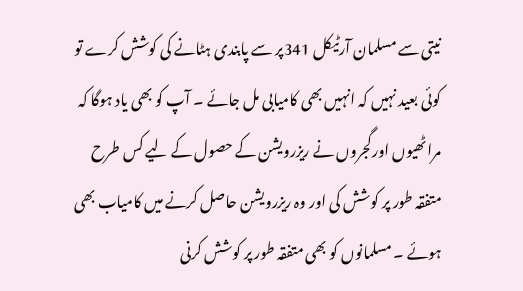نیتی سے مسلمان آرٹیکل 341پر سے پابندی ہٹانے کی کوشش کرے تو کوئی بعید نہیں کہ انہیں بھی کامیابی مل جائے ۔ آپ کو بھی یاد ہوگا کہ مراٹھیوں اورگجروں نے ریزرویشن کے حصول کے لیے کس طرح متفقہ طور پر کوشش کی اور وہ ریزرویشن حاصل کرنے میں کامیاب بھی ہوئے ۔ مسلمانوں کو بھی متفقہ طور پر کوشش کرنی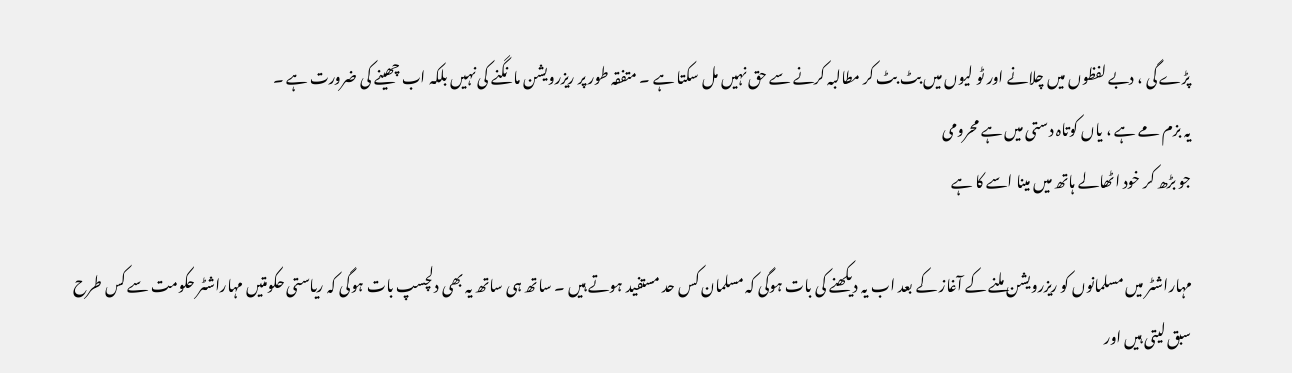پڑے گی ، دبے لفظوں میں چلانے اور ٹو لیوں میں بٹ بٹ کر مطالبہ کرنے سے حق نہیں مل سکتا ہے ۔ متفقہ طور پر ریزرویشن مانگنے کی نہیں بلکہ اب چھینے کی ضرورت ہے ۔
یہ بزم مے ہے ، یاں کوتاہ دستی میں ہے محرومی
جو بڑھ کر خود اٹھالے ہاتھ میں مینا اسے کا ہے

مہاراشٹر میں مسلمانوں کو ریزرویشن ملنے کے آغاز کے بعد اب یہ دیکھنے کی بات ہوگی کہ مسلمان کس حد مستفید ہوتے ہیں ۔ ساتھ ہی ساتھ یہ بھی دلچسپ بات ہوگی کہ ریاستی حکومتیں مہاراشٹر حکومت سے کس طرح سبق لیتی ہیں اور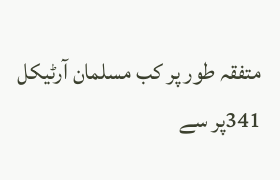متفقہ طور پر کب مسلمان آرٹیکل 341پر سے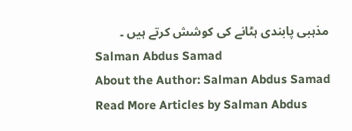مذہبی پابندی ہٹانے کی کوشش کرتے ہیں ۔
Salman Abdus Samad
About the Author: Salman Abdus Samad Read More Articles by Salman Abdus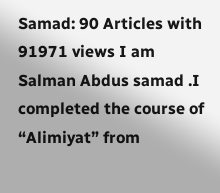Samad: 90 Articles with 91971 views I am Salman Abdus samad .I completed the course of “Alimiyat” from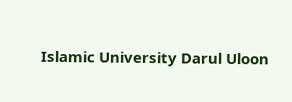Islamic University Darul Uloon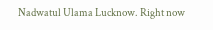Nadwatul Ulama Lucknow. Right now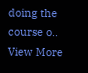doing the course o.. View More